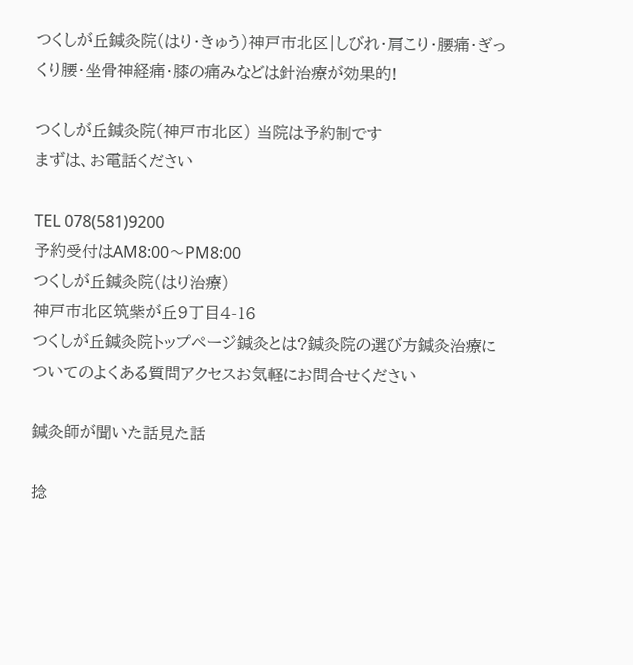つくしが丘鍼灸院(はり・きゅう)神戸市北区|しびれ・肩こり・腰痛・ぎっくり腰・坐骨神経痛・膝の痛みなどは針治療が効果的!

つくしが丘鍼灸院(神戸市北区) 当院は予約制です
まずは、お電話ください

TEL 078(581)9200
予約受付はAM8:00〜PM8:00
つくしが丘鍼灸院(はり治療)
神戸市北区筑紫が丘9丁目4-16
つくしが丘鍼灸院トップページ鍼灸とは?鍼灸院の選び方鍼灸治療についてのよくある質問アクセスお気軽にお問合せください

鍼灸師が聞いた話見た話

捻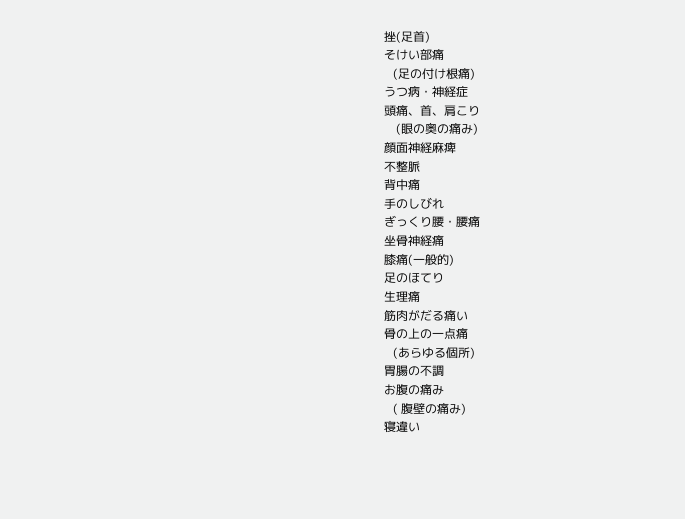挫(足首)
そけい部痛
   (足の付け根痛)
うつ病・神経症
頭痛、首、肩こり
    (眼の奥の痛み)
顔面神経麻痺
不整脈
背中痛
手のしびれ
ぎっくり腰・腰痛
坐骨神経痛
膝痛(一般的)
足のほてり
生理痛
筋肉がだる痛い
骨の上の一点痛
   (あらゆる個所)
胃腸の不調
お腹の痛み
   ( 腹壁の痛み)
寝違い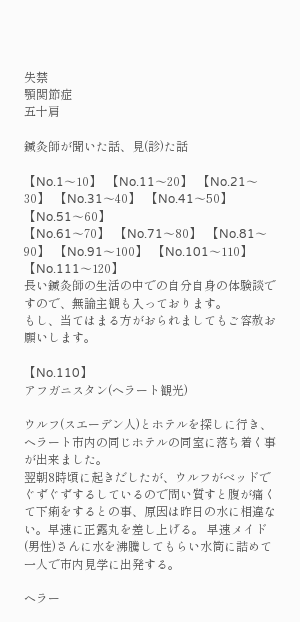失禁
顎関節症
五十肩

鍼灸師が聞いた話、見(診)た話

【No.1〜10】  【No.11〜20】  【No.21〜30】  【No.31〜40】  【No.41〜50】  【No.51〜60】
【No.61〜70】  【No.71〜80】  【No.81〜90】  【No.91〜100】  【No.101〜110】  【No.111〜120】
長い鍼灸師の生活の中での自分自身の体験談ですので、無論主観も入っております。
もし、当てはまる方がおられましてもご容赦お願いします。

【No.110】
アフガニスタン(ヘラート観光)

ウルフ(スエーデン人)とホテルを探しに行き、ヘラート市内の同じホテルの同室に落ち着く事が出来ました。
翌朝8時頃に起きだしたが、ウルフがベッドでぐずぐずするしているので問い質すと腹が痛くて下痢をするとの事、原因は昨日の水に相違ない。早速に正露丸を差し上げる。 早速メイド(男性)さんに水を沸騰してもらい水筒に詰めて一人で市内見学に出発する。

ヘラー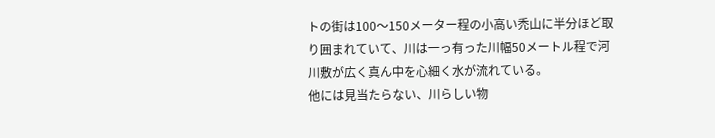トの街は100〜150メーター程の小高い禿山に半分ほど取り囲まれていて、川は一っ有った川幅50メートル程で河川敷が広く真ん中を心細く水が流れている。
他には見当たらない、川らしい物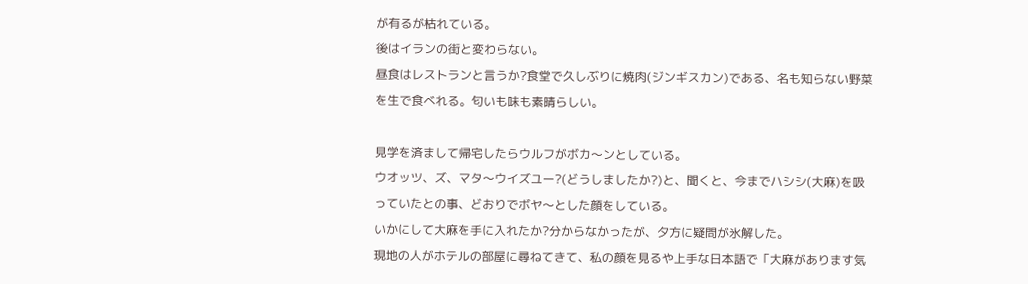が有るが枯れている。
後はイランの街と変わらない。
昼食はレストランと言うか?食堂で久しぶりに焼肉(ジンギスカン)である、名も知らない野菜を生で食べれる。匂いも味も素晴らしい。

見学を済まして帰宅したらウルフがボカ〜ンとしている。
ウオッツ、ズ、マタ〜ウイズユー?(どうしましたか?)と、聞くと、今までハシシ(大麻)を吸っていたとの事、どおりでボヤ〜とした顔をしている。
いかにして大麻を手に入れたか?分からなかったが、夕方に疑問が氷解した。
現地の人がホテルの部屋に尋ねてきて、私の顔を見るや上手な日本語で「大麻があります気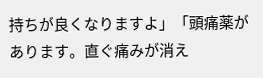持ちが良くなりますよ」「頭痛薬があります。直ぐ痛みが消え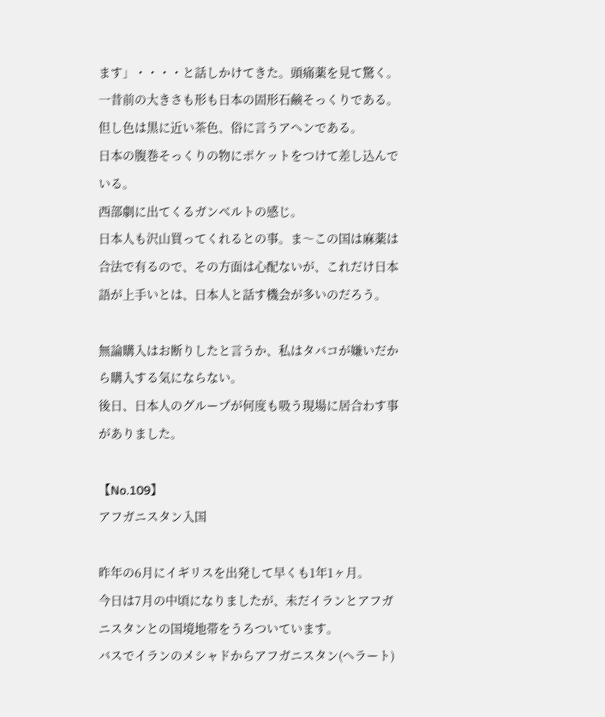ます」・・・・と話しかけてきた。頭痛薬を見て驚く。
一昔前の大きさも形も日本の固形石鹸そっくりである。但し色は黒に近い茶色、俗に言うアヘンである。
日本の腹巻そっくりの物にポケットをつけて差し込んでいる。
西部劇に出てくるガンベルトの感じ。
日本人も沢山買ってくれるとの事。ま〜この国は麻薬は合法で有るので、その方面は心配ないが、これだけ日本語が上手いとは、日本人と話す機会が多いのだろう。

無論購入はお断りしたと言うか、私はタバコが嫌いだから購入する気にならない。
後日、日本人のグループが何度も吸う現場に居合わす事がありました。

【No.109】
アフガニスタン入国

昨年の6月にイギリスを出発して早くも1年1ヶ月。
今日は7月の中頃になりましたが、未だイランとアフガニスタンとの国境地帯をうろついています。
バスでイランのメシャドからアフガニスタン(ヘラート)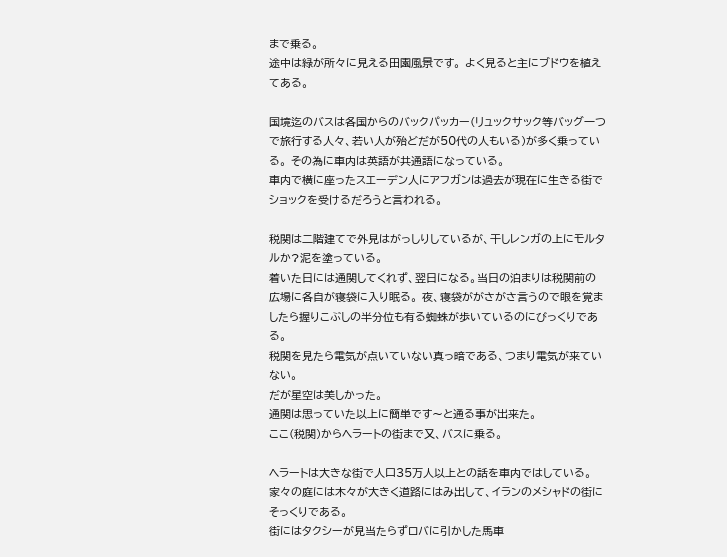まで乗る。
途中は緑が所々に見える田園風景です。 よく見ると主にブドウを植えてある。

国境迄のバスは各国からのバックパッカー(リュックサック等バッグ一つで旅行する人々、若い人が殆どだが50代の人もいる)が多く乗っている。 その為に車内は英語が共通語になっている。
車内で横に座ったスエーデン人にアフガンは過去が現在に生きる街でショックを受けるだろうと言われる。

税関は二階建てで外見はがっしりしているが、干しレンガの上にモルタルか?泥を塗っている。
着いた日には通関してくれず、翌日になる。当日の泊まりは税関前の広場に各自が寝袋に入り眠る。 夜、寝袋ががさがさ言うので眼を覚ましたら握りこぶしの半分位も有る蜘蛛が歩いているのにびっくりである。
税関を見たら電気が点いていない真っ暗である、つまり電気が来ていない。
だが星空は美しかった。
通関は思っていた以上に簡単です〜と通る事が出来た。
ここ(税関)からヘラートの街まで又、バスに乗る。

ヘラートは大きな街で人口35万人以上との話を車内ではしている。
家々の庭には木々が大きく道路にはみ出して、イランのメシャドの街にそっくりである。
街にはタクシーが見当たらずロバに引かした馬車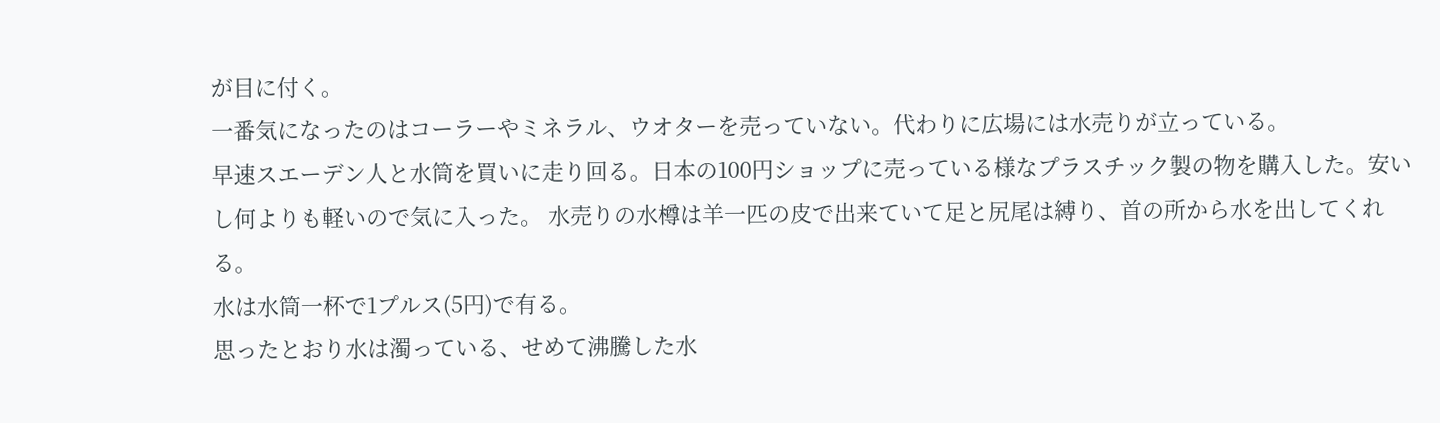が目に付く。
一番気になったのはコーラーやミネラル、ウオターを売っていない。代わりに広場には水売りが立っている。
早速スエーデン人と水筒を買いに走り回る。日本の100円ショップに売っている様なプラスチック製の物を購入した。安いし何よりも軽いので気に入った。 水売りの水樽は羊一匹の皮で出来ていて足と尻尾は縛り、首の所から水を出してくれる。
水は水筒一杯で1プルス(5円)で有る。
思ったとおり水は濁っている、せめて沸騰した水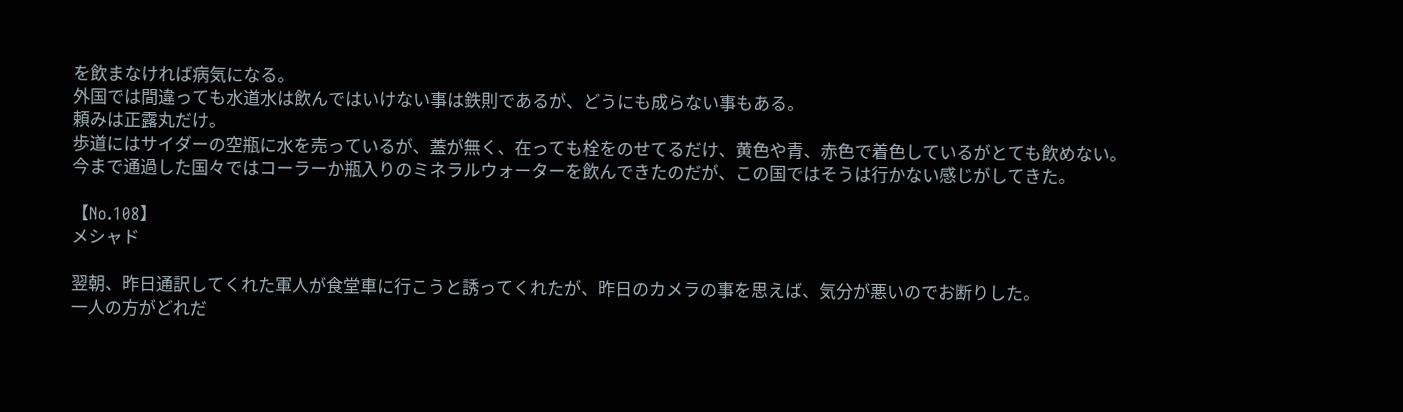を飲まなければ病気になる。
外国では間違っても水道水は飲んではいけない事は鉄則であるが、どうにも成らない事もある。
頼みは正露丸だけ。
歩道にはサイダーの空瓶に水を売っているが、蓋が無く、在っても栓をのせてるだけ、黄色や青、赤色で着色しているがとても飲めない。
今まで通過した国々ではコーラーか瓶入りのミネラルウォーターを飲んできたのだが、この国ではそうは行かない感じがしてきた。

【No.108】
メシャド

翌朝、昨日通訳してくれた軍人が食堂車に行こうと誘ってくれたが、昨日のカメラの事を思えば、気分が悪いのでお断りした。
一人の方がどれだ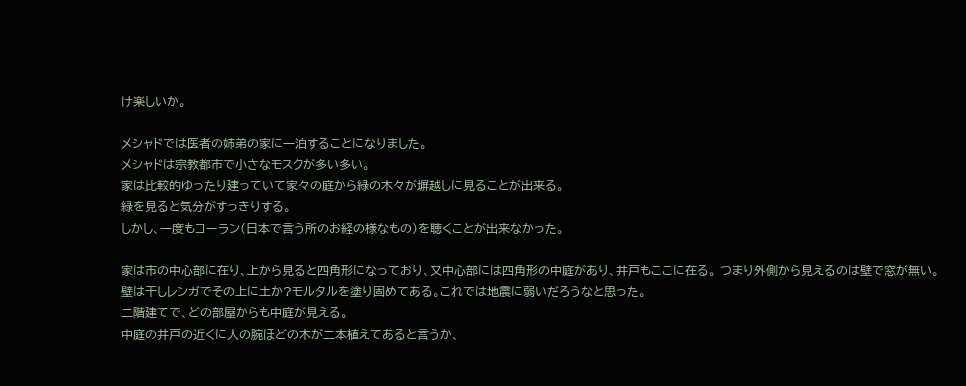け楽しいか。

メシャドでは医者の姉弟の家に一泊することになりました。
メシャドは宗教都市で小さなモスクが多い多い。
家は比較的ゆったり建っていて家々の庭から緑の木々が塀越しに見ることが出来る。
緑を見ると気分がすっきりする。
しかし、一度もコーラン(日本で言う所のお経の様なもの)を聴くことが出来なかった。

家は市の中心部に在り、上から見ると四角形になっており、又中心部には四角形の中庭があり、井戸もここに在る。 つまり外側から見えるのは壁で窓が無い。
壁は干しレンガでその上に土か?モルタルを塗り固めてある。これでは地震に弱いだろうなと思った。
二階建てで、どの部屋からも中庭が見える。
中庭の井戸の近くに人の腕ほどの木が二本植えてあると言うか、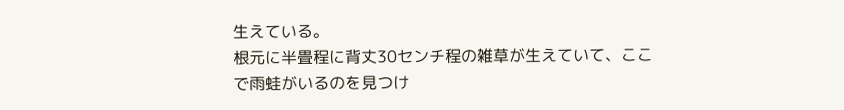生えている。
根元に半畳程に背丈30センチ程の雑草が生えていて、ここで雨蛙がいるのを見つけ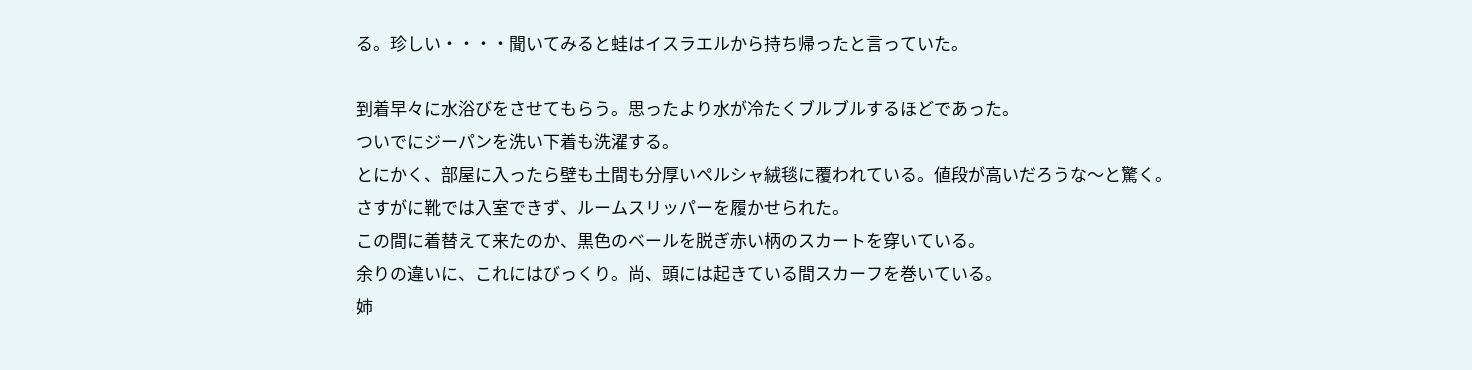る。珍しい・・・・聞いてみると蛙はイスラエルから持ち帰ったと言っていた。

到着早々に水浴びをさせてもらう。思ったより水が冷たくブルブルするほどであった。
ついでにジーパンを洗い下着も洗濯する。
とにかく、部屋に入ったら壁も土間も分厚いペルシャ絨毯に覆われている。値段が高いだろうな〜と驚く。
さすがに靴では入室できず、ルームスリッパーを履かせられた。
この間に着替えて来たのか、黒色のベールを脱ぎ赤い柄のスカートを穿いている。
余りの違いに、これにはびっくり。尚、頭には起きている間スカーフを巻いている。
姉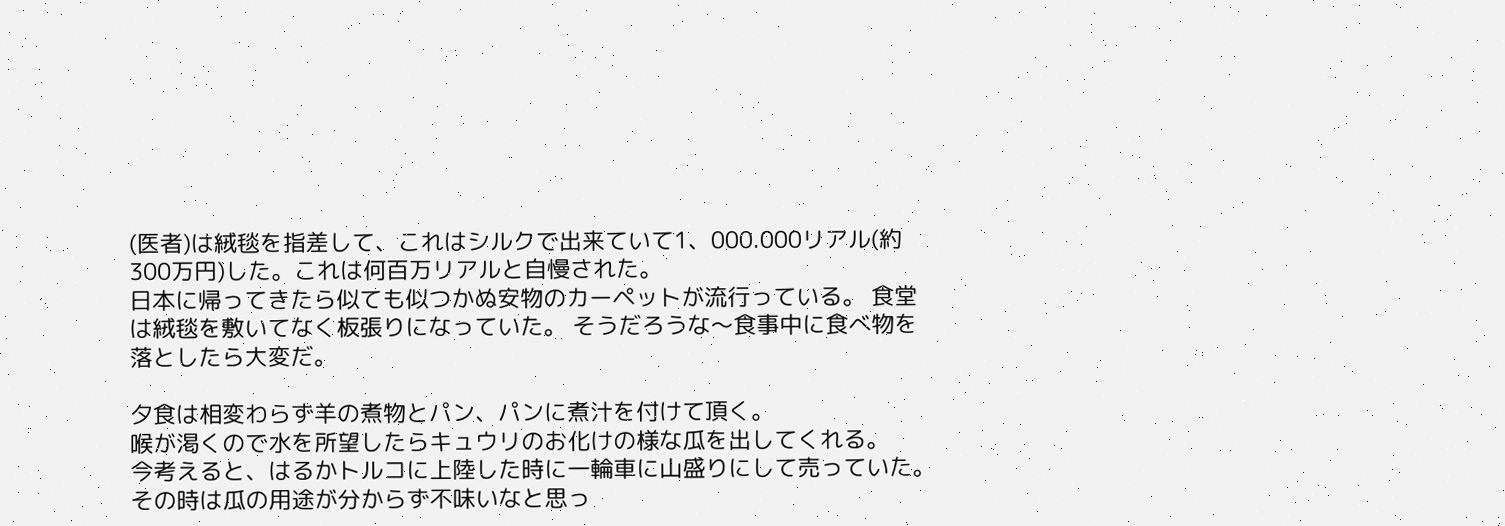(医者)は絨毯を指差して、これはシルクで出来ていて1、000.000リアル(約300万円)した。これは何百万リアルと自慢された。
日本に帰ってきたら似ても似つかぬ安物のカーペットが流行っている。 食堂は絨毯を敷いてなく板張りになっていた。 そうだろうな〜食事中に食べ物を落としたら大変だ。

夕食は相変わらず羊の煮物とパン、パンに煮汁を付けて頂く。
喉が渇くので水を所望したらキュウリのお化けの様な瓜を出してくれる。
今考えると、はるかトルコに上陸した時に一輪車に山盛りにして売っていた。その時は瓜の用途が分からず不味いなと思っ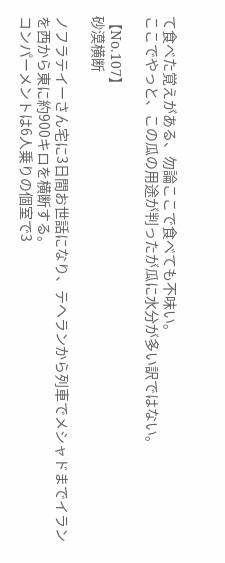て食べた覚えがある、勿論ここで食べても不味い。
ここでやっと、この瓜の用途が判ったが瓜に水分が多い訳ではない。

【No.107】
砂漠横断

ノフラテイーさん宅に3日間お世話になり、テヘランから列車でメシャドまでイランを西から東に約900キロを横断する。
コンパーメントは6人乗りの個室で3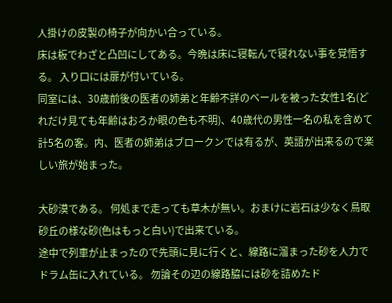人掛けの皮製の椅子が向かい合っている。
床は板でわざと凸凹にしてある。今晩は床に寝転んで寝れない事を覚悟する。 入り口には扉が付いている。
同室には、30歳前後の医者の姉弟と年齢不詳のベールを被った女性1名(どれだけ見ても年齢はおろか眼の色も不明)、40歳代の男性一名の私を含めて計5名の客。内、医者の姉弟はブロークンでは有るが、英語が出来るので楽しい旅が始まった。

大砂漠である。 何処まで走っても草木が無い。おまけに岩石は少なく鳥取砂丘の様な砂(色はもっと白い)で出来ている。
途中で列車が止まったので先頭に見に行くと、線路に溜まった砂を人力でドラム缶に入れている。 勿論その辺の線路脇には砂を詰めたド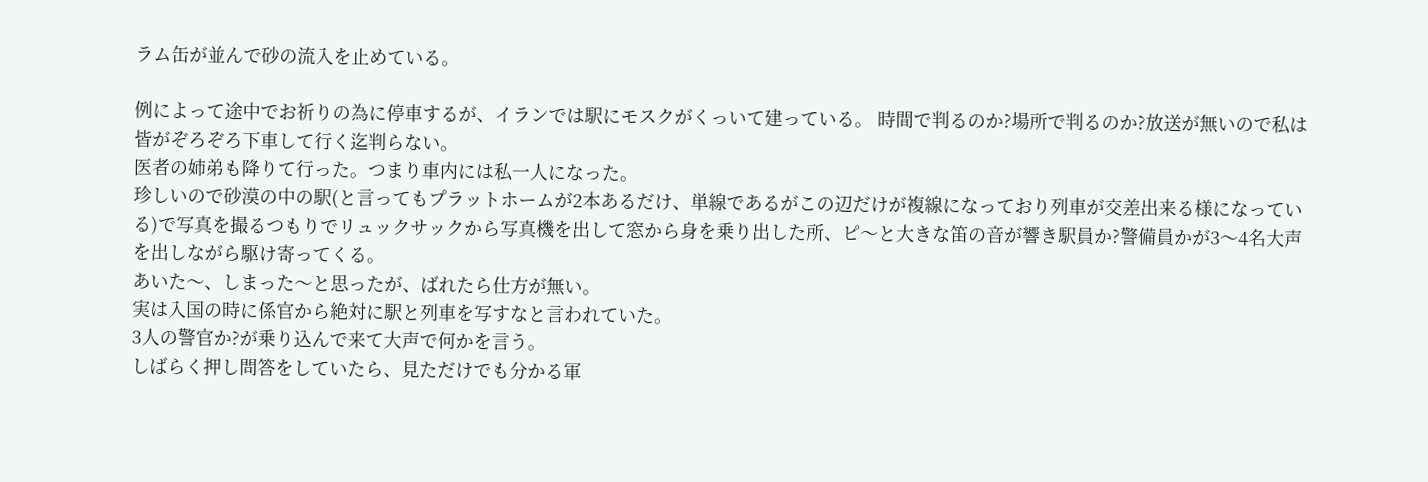ラム缶が並んで砂の流入を止めている。

例によって途中でお祈りの為に停車するが、イランでは駅にモスクがくっいて建っている。 時間で判るのか?場所で判るのか?放送が無いので私は皆がぞろぞろ下車して行く迄判らない。
医者の姉弟も降りて行った。つまり車内には私一人になった。
珍しいので砂漠の中の駅(と言ってもプラットホームが2本あるだけ、単線であるがこの辺だけが複線になっており列車が交差出来る様になっている)で写真を撮るつもりでリュックサックから写真機を出して窓から身を乗り出した所、ピ〜と大きな笛の音が響き駅員か?警備員かが3〜4名大声を出しながら駆け寄ってくる。
あいた〜、しまった〜と思ったが、ばれたら仕方が無い。
実は入国の時に係官から絶対に駅と列車を写すなと言われていた。
3人の警官か?が乗り込んで来て大声で何かを言う。
しばらく押し問答をしていたら、見ただけでも分かる軍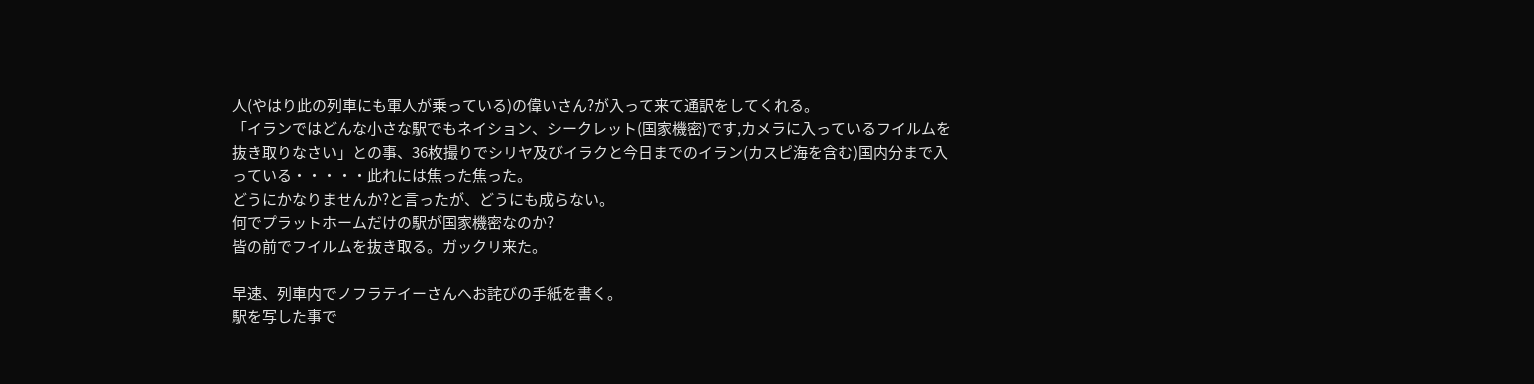人(やはり此の列車にも軍人が乗っている)の偉いさん?が入って来て通訳をしてくれる。
「イランではどんな小さな駅でもネイション、シークレット(国家機密)です,カメラに入っているフイルムを抜き取りなさい」との事、36枚撮りでシリヤ及びイラクと今日までのイラン(カスピ海を含む)国内分まで入っている・・・・・此れには焦った焦った。
どうにかなりませんか?と言ったが、どうにも成らない。
何でプラットホームだけの駅が国家機密なのか?
皆の前でフイルムを抜き取る。ガックリ来た。

早速、列車内でノフラテイーさんへお詫びの手紙を書く。
駅を写した事で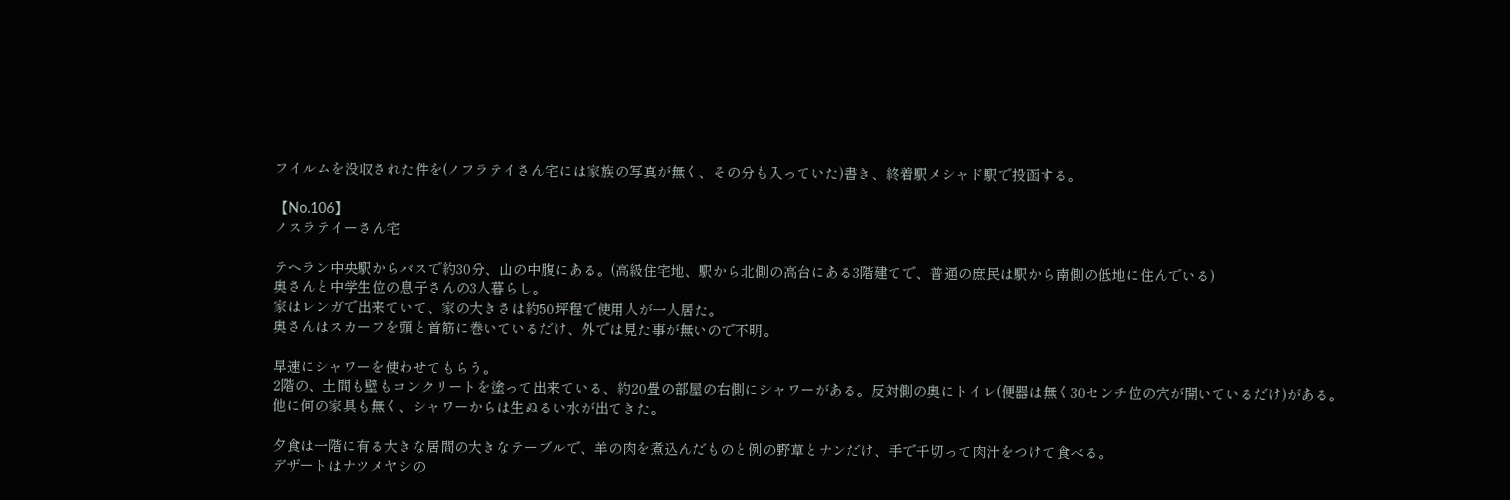フイルムを没収された件を(ノフラテイさん宅には家族の写真が無く、その分も入っていた)書き、終着駅メシャド駅で投函する。

【No.106】
ノスラテイーさん宅

テヘラン中央駅からバスで約30分、山の中腹にある。(高級住宅地、駅から北側の高台にある3階建てで、普通の庶民は駅から南側の低地に住んでいる)
奥さんと中学生位の息子さんの3人暮らし。
家はレンガで出来ていて、家の大きさは約50坪程で使用人が一人居た。
奥さんはスカーフを頭と首筋に巻いているだけ、外では見た事が無いので不明。

早速にシャワーを使わせてもらう。
2階の、土間も壁もコンクリートを塗って出来ている、約20畳の部屋の右側にシャワーがある。反対側の奥にトイレ(便器は無く30センチ位の穴が開いているだけ)がある。
他に何の家具も無く、シャワーからは生ぬるい水が出てきた。

夕食は一階に有る大きな居間の大きなテーブルで、羊の肉を煮込んだものと例の野草とナンだけ、手で千切って肉汁をつけて食べる。
デザートはナツメヤシの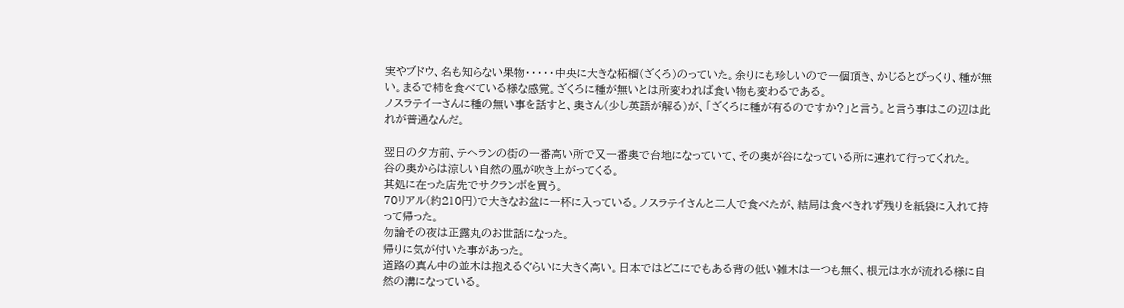実やブドウ、名も知らない果物・・・・・中央に大きな柘榴(ざくろ)のっていた。余りにも珍しいので一個頂き、かじるとびっくり、種が無い。まるで柿を食べている様な感覚。ざくろに種が無いとは所変われば食い物も変わるである。
ノスラテイーさんに種の無い事を話すと、奥さん(少し英語が解る)が、「ざくろに種が有るのですか?」と言う。と言う事はこの辺は此れが普通なんだ。

翌日の夕方前、テヘランの街の一番高い所で又一番奥で台地になっていて、その奥が谷になっている所に連れて行ってくれた。
谷の奥からは涼しい自然の風が吹き上がってくる。
其処に在った店先でサクランボを買う。
70リアル(約210円)で大きなお盆に一杯に入っている。ノスラテイさんと二人で食べたが、結局は食べきれず残りを紙袋に入れて持って帰った。
勿論その夜は正露丸のお世話になった。
帰りに気が付いた事があった。
道路の真ん中の並木は抱えるぐらいに大きく高い。日本ではどこにでもある背の低い雑木は一つも無く、根元は水が流れる様に自然の溝になっている。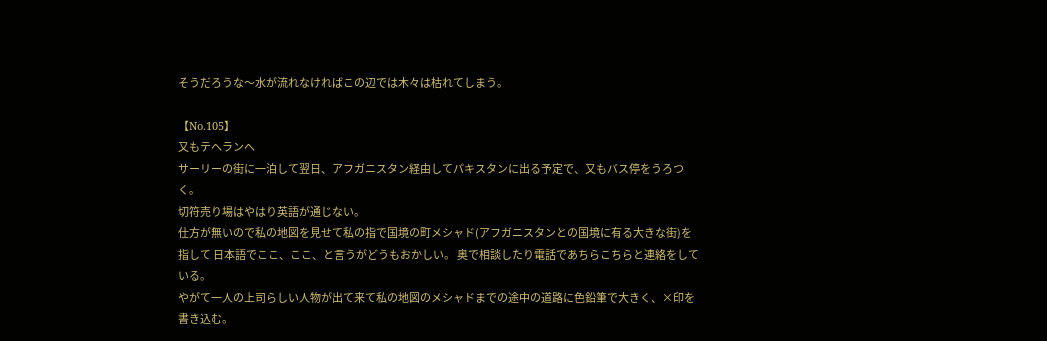そうだろうな〜水が流れなければこの辺では木々は枯れてしまう。

【No.105】
又もテヘランへ
サーリーの街に一泊して翌日、アフガニスタン経由してパキスタンに出る予定で、又もバス停をうろつく。
切符売り場はやはり英語が通じない。
仕方が無いので私の地図を見せて私の指で国境の町メシャド(アフガニスタンとの国境に有る大きな街)を指して 日本語でここ、ここ、と言うがどうもおかしい。 奥で相談したり電話であちらこちらと連絡をしている。
やがて一人の上司らしい人物が出て来て私の地図のメシャドまでの途中の道路に色鉛筆で大きく、×印を書き込む。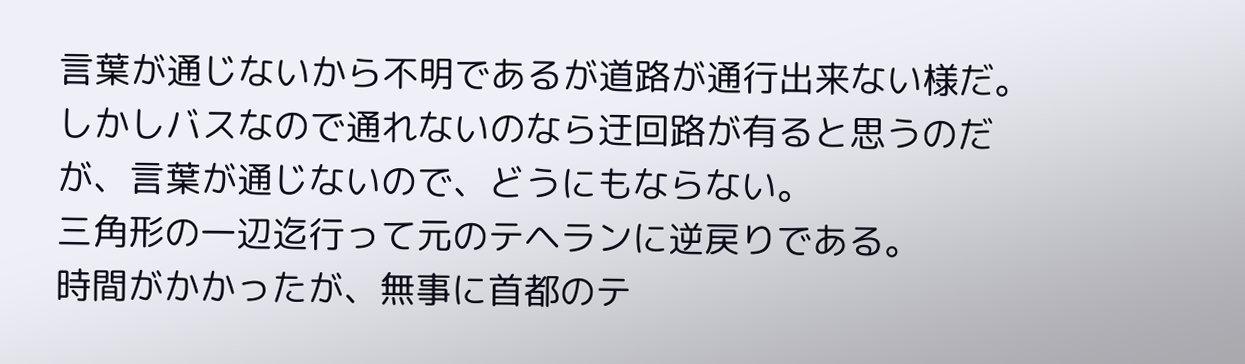言葉が通じないから不明であるが道路が通行出来ない様だ。
しかしバスなので通れないのなら迂回路が有ると思うのだが、言葉が通じないので、どうにもならない。
三角形の一辺迄行って元のテヘランに逆戻りである。
時間がかかったが、無事に首都のテ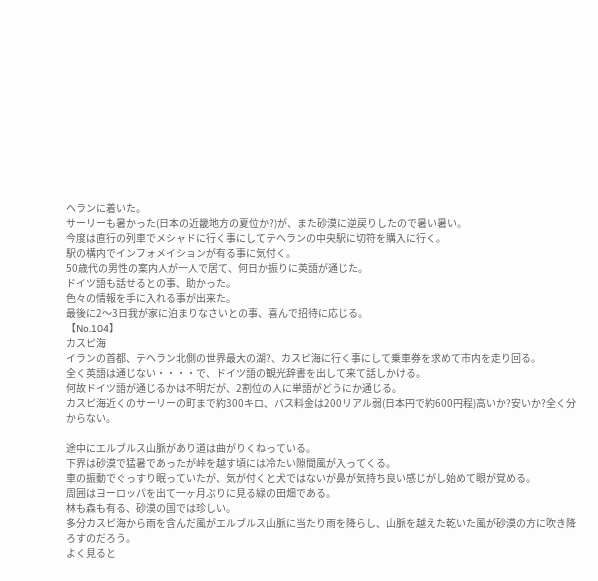ヘランに着いた。
サーリーも暑かった(日本の近畿地方の夏位か?)が、また砂漠に逆戻りしたので暑い暑い。
今度は直行の列車でメシャドに行く事にしてテヘランの中央駅に切符を購入に行く。
駅の構内でインフォメイションが有る事に気付く。
50歳代の男性の案内人が一人で居て、何日か振りに英語が通じた。
ドイツ語も話せるとの事、助かった。
色々の情報を手に入れる事が出来た。
最後に2〜3日我が家に泊まりなさいとの事、喜んで招待に応じる。
【No.104】
カスピ海
イランの首都、テヘラン北側の世界最大の湖?、カスピ海に行く事にして乗車券を求めて市内を走り回る。
全く英語は通じない・・・・で、ドイツ語の観光辞書を出して来て話しかける。
何故ドイツ語が通じるかは不明だが、2割位の人に単語がどうにか通じる。
カスピ海近くのサーリーの町まで約300キロ、バス料金は200リアル弱(日本円で約600円程)高いか?安いか?全く分からない。

途中にエルブルス山脈があり道は曲がりくねっている。
下界は砂漠で猛暑であったが峠を越す頃には冷たい隙間風が入ってくる。
車の振動でぐっすり眠っていたが、気が付くと犬ではないが鼻が気持ち良い感じがし始めて眼が覚める。
周囲はヨーロッパを出て一ヶ月ぶりに見る緑の田畑である。
林も森も有る、砂漠の国では珍しい。
多分カスピ海から雨を含んだ風がエルブルス山脈に当たり雨を降らし、山脈を越えた乾いた風が砂漠の方に吹き降ろすのだろう。
よく見ると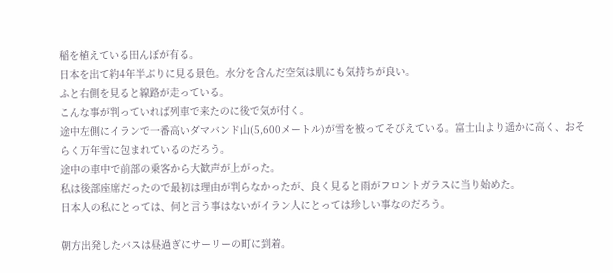稲を植えている田んぼが有る。
日本を出て約4年半ぶりに見る景色。水分を含んだ空気は肌にも気持ちが良い。
ふと右側を見ると線路が走っている。
こんな事が判っていれば列車で来たのに後で気が付く。
途中左側にイランで一番高いダマバンド山(5,600メートル)が雪を被ってそびえている。富士山より遥かに高く、おそらく万年雪に包まれているのだろう。
途中の車中で前部の乗客から大歓声が上がった。
私は後部座席だったので最初は理由が判らなかったが、良く見ると雨がフロントガラスに当り始めた。
日本人の私にとっては、何と言う事はないがイラン人にとっては珍しい事なのだろう。

朝方出発したバスは昼過ぎにサーリーの町に到着。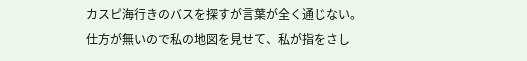カスピ海行きのバスを探すが言葉が全く通じない。
仕方が無いので私の地図を見せて、私が指をさし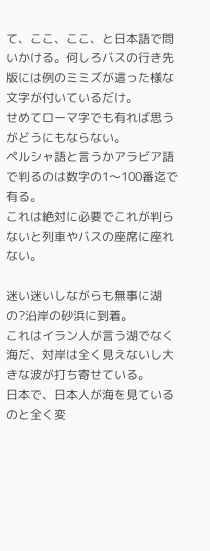て、ここ、ここ、と日本語で問いかける。何しろバスの行き先版には例のミミズが這った様な文字が付いているだけ。
せめてローマ字でも有れば思うがどうにもならない。
ペルシャ語と言うかアラビア語で判るのは数字の1〜100番迄で有る。
これは絶対に必要でこれが判らないと列車やバスの座席に座れない。

迷い迷いしながらも無事に湖の?沿岸の砂浜に到着。
これはイラン人が言う湖でなく海だ、対岸は全く見えないし大きな波が打ち寄せている。
日本で、日本人が海を見ているのと全く変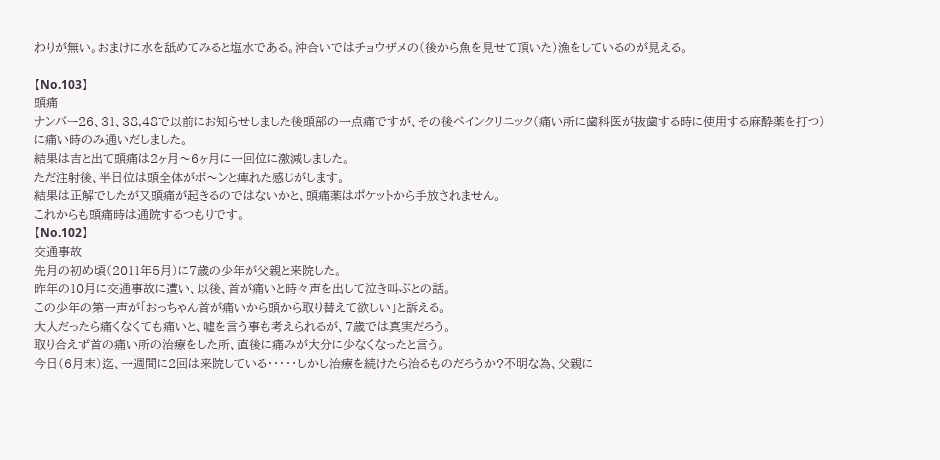わりが無い。おまけに水を舐めてみると塩水である。沖合いではチョウザメの(後から魚を見せて頂いた)漁をしているのが見える。

【No.103】
頭痛
ナンバー26、31、38,48で以前にお知らせしました後頭部の一点痛ですが、その後ペインクリニック(痛い所に歯科医が抜歯する時に使用する麻酔薬を打つ)に痛い時のみ通いだしました。
結果は吉と出て頭痛は2ヶ月〜6ヶ月に一回位に激減しました。
ただ注射後、半日位は頭全体がボ〜ンと痺れた感じがします。
結果は正解でしたが又頭痛が起きるのではないかと、頭痛薬はポケットから手放されません。
これからも頭痛時は通院するつもりです。
【No.102】
交通事故
先月の初め頃(2011年5月)に7歳の少年が父親と来院した。
昨年の10月に交通事故に遭い、以後、首が痛いと時々声を出して泣き叫ぶとの話。
この少年の第一声が「おっちゃん首が痛いから頭から取り替えて欲しい」と訴える。
大人だったら痛くなくても痛いと、嘘を言う事も考えられるが、7歳では真実だろう。
取り合えず首の痛い所の治療をした所、直後に痛みが大分に少なくなったと言う。
今日(6月末)迄、一週間に2回は来院している・・・・・しかし治療を続けたら治るものだろうか?不明な為、父親に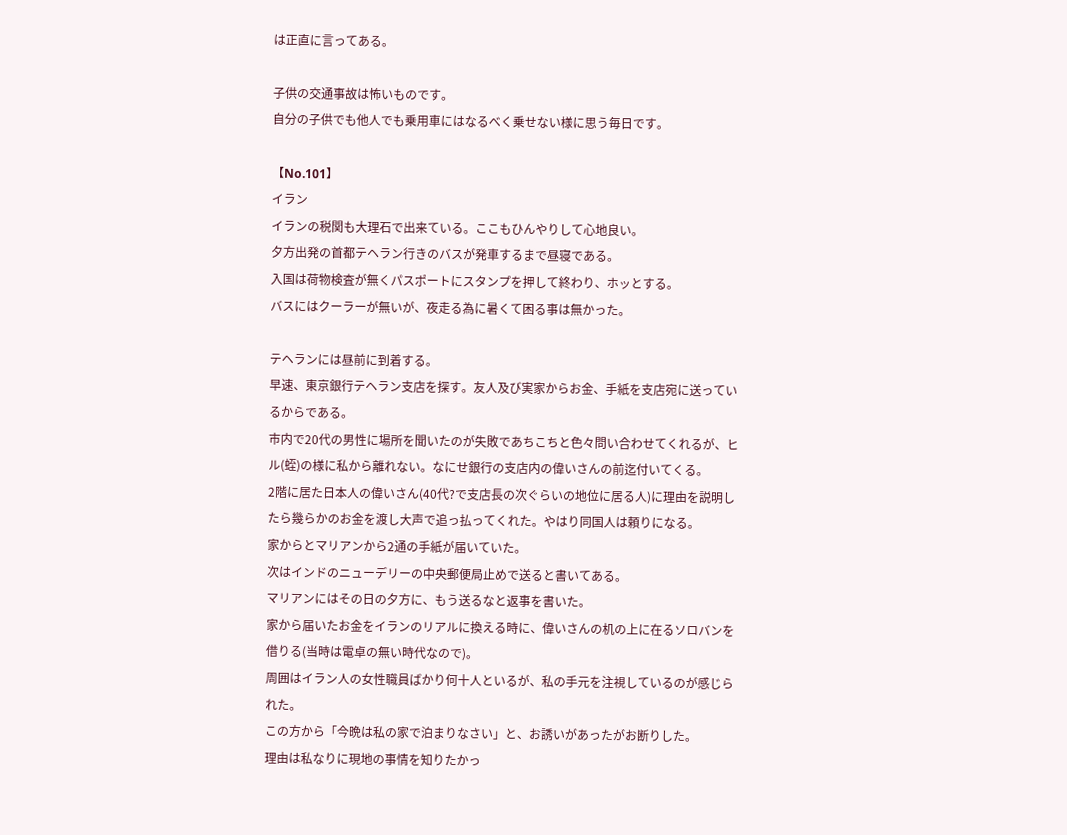は正直に言ってある。

子供の交通事故は怖いものです。
自分の子供でも他人でも乗用車にはなるべく乗せない様に思う毎日です。

【No.101】
イラン
イランの税関も大理石で出来ている。ここもひんやりして心地良い。
夕方出発の首都テヘラン行きのバスが発車するまで昼寝である。
入国は荷物検査が無くパスポートにスタンプを押して終わり、ホッとする。
バスにはクーラーが無いが、夜走る為に暑くて困る事は無かった。

テヘランには昼前に到着する。
早速、東京銀行テヘラン支店を探す。友人及び実家からお金、手紙を支店宛に送っているからである。
市内で20代の男性に場所を聞いたのが失敗であちこちと色々問い合わせてくれるが、ヒル(蛭)の様に私から離れない。なにせ銀行の支店内の偉いさんの前迄付いてくる。
2階に居た日本人の偉いさん(40代?で支店長の次ぐらいの地位に居る人)に理由を説明したら幾らかのお金を渡し大声で追っ払ってくれた。やはり同国人は頼りになる。
家からとマリアンから2通の手紙が届いていた。
次はインドのニューデリーの中央郵便局止めで送ると書いてある。
マリアンにはその日の夕方に、もう送るなと返事を書いた。
家から届いたお金をイランのリアルに換える時に、偉いさんの机の上に在るソロバンを借りる(当時は電卓の無い時代なので)。
周囲はイラン人の女性職員ばかり何十人といるが、私の手元を注視しているのが感じられた。
この方から「今晩は私の家で泊まりなさい」と、お誘いがあったがお断りした。
理由は私なりに現地の事情を知りたかっ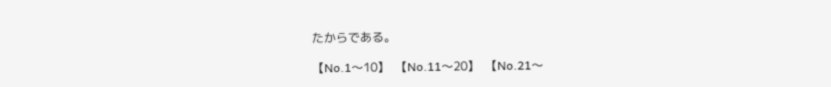たからである。

【No.1〜10】  【No.11〜20】  【No.21〜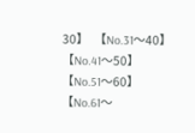30】  【No.31〜40】  【No.41〜50】  【No.51〜60】
【No.61〜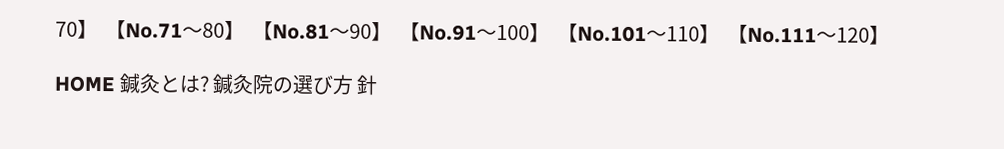70】  【No.71〜80】  【No.81〜90】  【No.91〜100】  【No.101〜110】  【No.111〜120】

HOME 鍼灸とは? 鍼灸院の選び方 針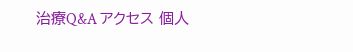治療Q&A アクセス 個人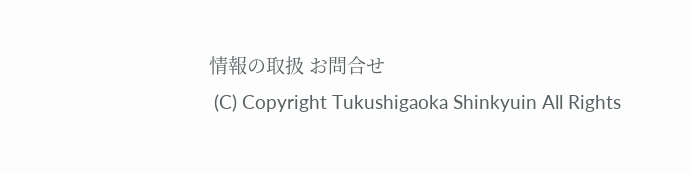情報の取扱 お問合せ
 (C) Copyright Tukushigaoka Shinkyuin All Rights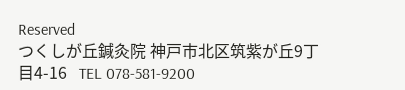Reserved
つくしが丘鍼灸院 神戸市北区筑紫が丘9丁目4-16   TEL 078-581-9200